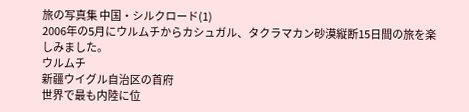旅の写真集 中国・シルクロード(1)
2006年の5月にウルムチからカシュガル、タクラマカン砂漠縦断15日間の旅を楽しみました。
ウルムチ
新疆ウイグル自治区の首府
世界で最も内陸に位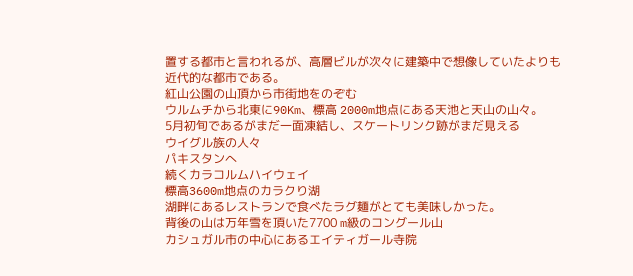置する都市と言われるが、高層ビルが次々に建築中で想像していたよりも近代的な都市である。
紅山公園の山頂から市街地をのぞむ
ウルムチから北東に90Km、標高 2000m地点にある天池と天山の山々。
5月初旬であるがまだ一面凍結し、スケートリンク跡がまだ見える
ウイグル族の人々
パキスタンへ
続くカラコルムハイウェイ
標高3600m地点のカラクり湖
湖畔にあるレストランで食べたラグ麺がとても美味しかった。
背後の山は万年雪を頂いた7700 m級のコングール山
カシュガル市の中心にあるエイティガール寺院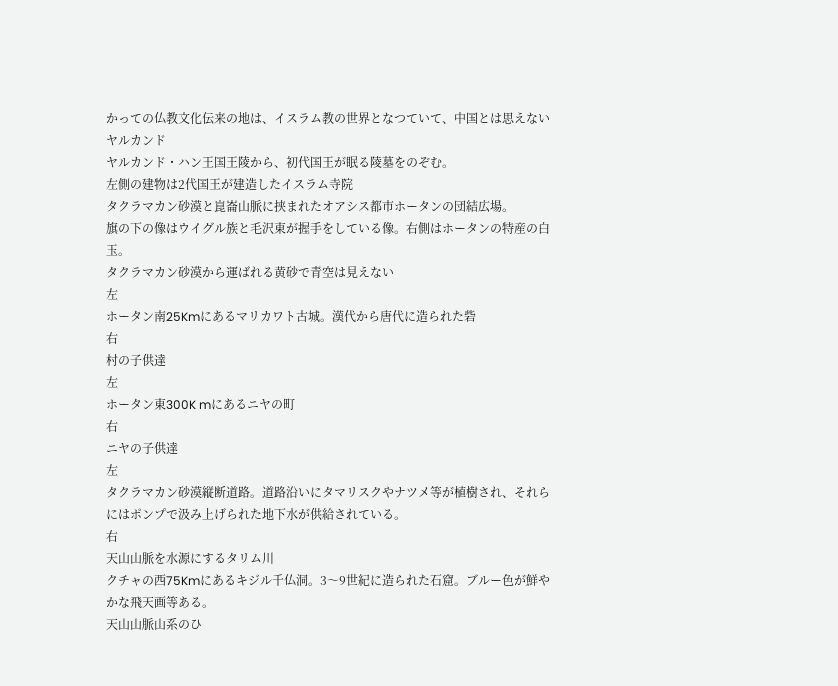かっての仏教文化伝来の地は、イスラム教の世界となつていて、中国とは思えない
ヤルカンド
ヤルカンド・ハン王国王陵から、初代国王が眠る陵墓をのぞむ。
左側の建物は2代国王が建造したイスラム寺院
タクラマカン砂漠と崑崙山脈に挟まれたオアシス都市ホータンの団結広場。
旗の下の像はウイグル族と毛沢東が握手をしている像。右側はホータンの特産の白玉。
タクラマカン砂漠から運ばれる黄砂で青空は見えない
左
ホータン南25Kmにあるマリカワト古城。漢代から唐代に造られた砦
右
村の子供達
左
ホータン東300K mにあるニヤの町
右
ニヤの子供達
左
タクラマカン砂漠縦断道路。道路沿いにタマリスクやナツメ等が植樹され、それらにはポンプで汲み上げられた地下水が供給されている。
右
天山山脈を水源にするタリム川
クチャの西75Kmにあるキジル千仏洞。3〜9世紀に造られた石窟。ブルー色が鮮やかな飛天画等ある。
天山山脈山系のひ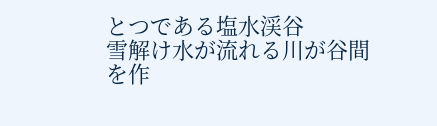とつである塩水渓谷
雪解け水が流れる川が谷間を作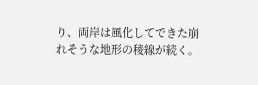り、両岸は風化してできた崩れそうな地形の稜線が続く。